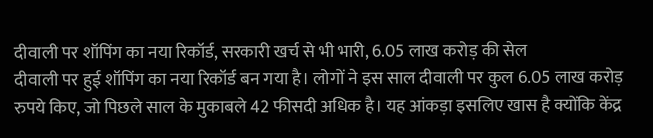दीवाली पर शॉपिंग का नया रिकॉर्ड, सरकारी खर्च से भी भारी, 6.05 लाख करोड़ की सेल
दीवाली पर हुई शॉपिंग का नया रिकॉर्ड बन गया है। लोगों ने इस साल दीवाली पर कुल 6.05 लाख करोड़ रुपये किए, जो पिछले साल के मुकाबले 42 फीसदी अधिक है। यह आंकड़ा इसलिए खास है क्योंकि केंद्र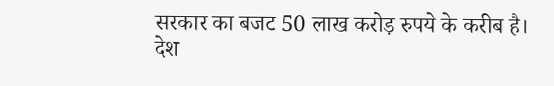सरकार का बजट 50 लाख करोड़ रुपये के करीब है।
देश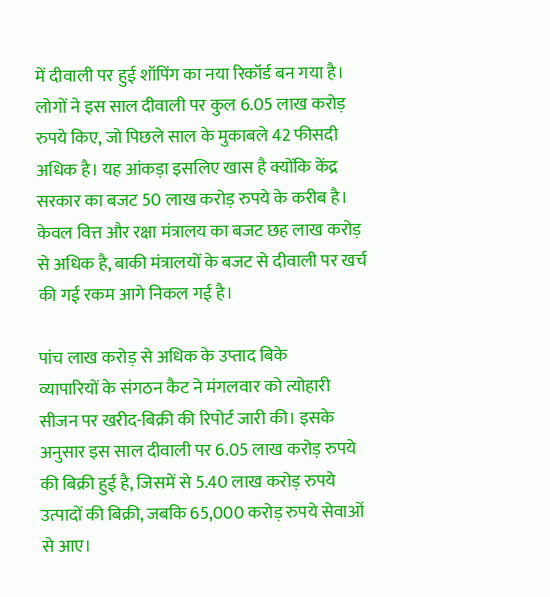में दीवाली पर हुई शॉपिंग का नया रिकॉर्ड बन गया है। लोगों ने इस साल दीवाली पर कुल 6.05 लाख करोड़ रुपये किए, जो पिछले साल के मुकाबले 42 फीसदी अधिक है। यह आंकड़ा इसलिए खास है क्योंकि केंद्र सरकार का बजट 50 लाख करोड़ रुपये के करीब है। केवल वित्त और रक्षा मंत्रालय का बजट छह लाख करोड़ से अधिक है, बाकी मंत्रालयों के बजट से दीवाली पर खर्च की गई रकम आगे निकल गई है।

पांच लाख करोड़ से अधिक के उप्ताद बिके
व्यापारियों के संगठन कैट ने मंगलवार को त्योहारी सीजन पर खरीद-बिक्री की रिपोर्ट जारी की। इसके अनुसार इस साल दीवाली पर 6.05 लाख करोड़ रुपये की बिक्री हुई है, जिसमें से 5.40 लाख करोड़ रुपये उत्पादों की बिक्री, जबकि 65,000 करोड़ रुपये सेवाओं से आए।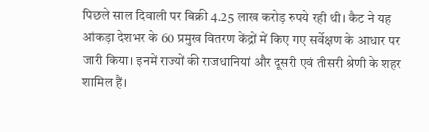पिछले साल दिवाली पर बिक्री 4.25 लाख करोड़ रुपये रही थी। कैट ने यह आंकड़ा देशभर के 60 प्रमुख वितरण केंद्रों में किए गए सर्वेक्षण के आधार पर जारी किया। इनमें राज्यों की राजधानियां और दूसरी एवं तीसरी श्रेणी के शहर शामिल हैं।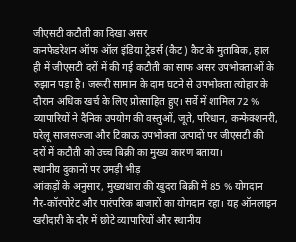जीएसटी कटौती का दिखा असर
कनफेडरेशन ऑफ ऑल इंडिया ट्रेडर्स (कैट) कैट के मुताबिक, हाल ही में जीएसटी दरों में की गई कटौती का साफ असर उपभोक्ताओं के रुझान पड़ा है। जरूरी सामान के दाम घटने से उपभोक्ता त्योहार के दौरान अधिक खर्च के लिए प्रोत्साहित हुए। सर्वे में शामिल 72 % व्यापारियों ने दैनिक उपयोग की वस्तुओं, जूते, परिधान, कन्फेक्शनरी, घरेलू साजसज्जा और टिकाऊ उपभोक्ता उत्पादों पर जीएसटी की दरों में कटौती को उच्च बिक्री का मुख्य कारण बताया।
स्थानीय दुकानों पर उमड़ी भीड़
आंकड़ों के अनुसार, मुख्यधारा की खुदरा बिक्री में 85 % योगदान गैर-कॉरपोरेट और पारंपरिक बाजारों का योगदान रहा। यह ऑनलाइन खरीदारी के दौर में छोटे व्यापारियों और स्थानीय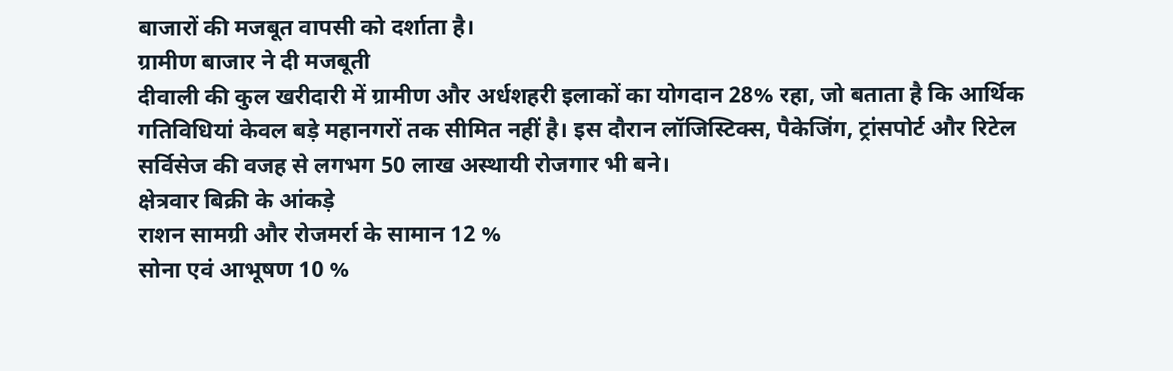बाजारों की मजबूत वापसी को दर्शाता है।
ग्रामीण बाजार ने दी मजबूती
दीवाली की कुल खरीदारी में ग्रामीण और अर्धशहरी इलाकों का योगदान 28% रहा, जो बताता है कि आर्थिक गतिविधियां केवल बड़े महानगरों तक सीमित नहीं है। इस दौरान लॉजिस्टिक्स, पैकेजिंग, ट्रांसपोर्ट और रिटेल सर्विसेज की वजह से लगभग 50 लाख अस्थायी रोजगार भी बने।
क्षेत्रवार बिक्री के आंकड़े
राशन सामग्री और रोजमर्रा के सामान 12 %
सोना एवं आभूषण 10 %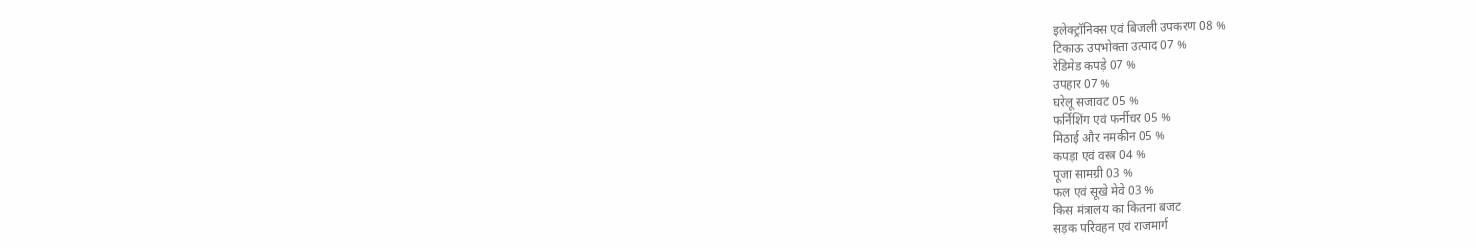इलेक्ट्रॉनिक्स एवं बिजली उपकरण 08 %
टिकाऊ उपभोक्ता उत्पाद 07 %
रेडिमेड कपड़े 07 %
उपहार 07 %
घरेलू सजावट 05 %
फर्निशिंग एवं फर्नीचर 05 %
मिठाई और नमकीन 05 %
कपड़ा एवं वस्त्र 04 %
पूजा सामग्री 03 %
फल एवं सूखे मेवे 03 %
किस मंत्रालय का कितना बजट
सड़क परिवहन एवं राजमार्ग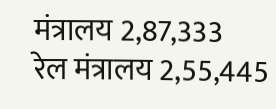मंत्रालय 2,87,333
रेल मंत्रालय 2,55,445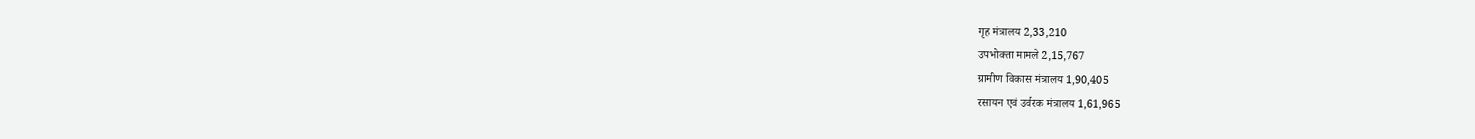गृह मंत्रालय 2,33,210
उपभोक्ता मामले 2,15,767
ग्रामीण विकास मंत्रालय 1,90,405
रसायन एवं उर्वरक मंत्रालय 1,61,965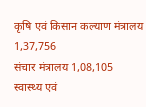कृषि एवं किसान कल्याण मंत्रालय 1,37,756
संचार मंत्रालय 1,08,105
स्वास्थ्य एवं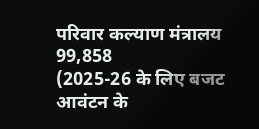परिवार कल्याण मंत्रालय 99,858
(2025-26 के लिए बजट आवंटन के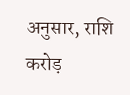अनुसार, राशि करोड़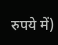रुपये में)